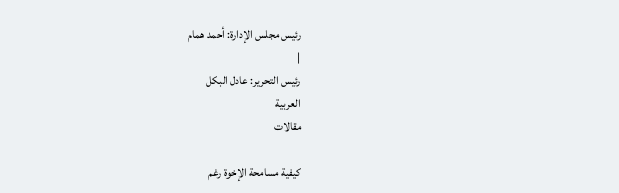رئيس مجلس الإدارة: أحمد همام
|
رئيس التحرير: عادل البكل
العربية
مقالات

كيفية مسامحة الإخوة رغم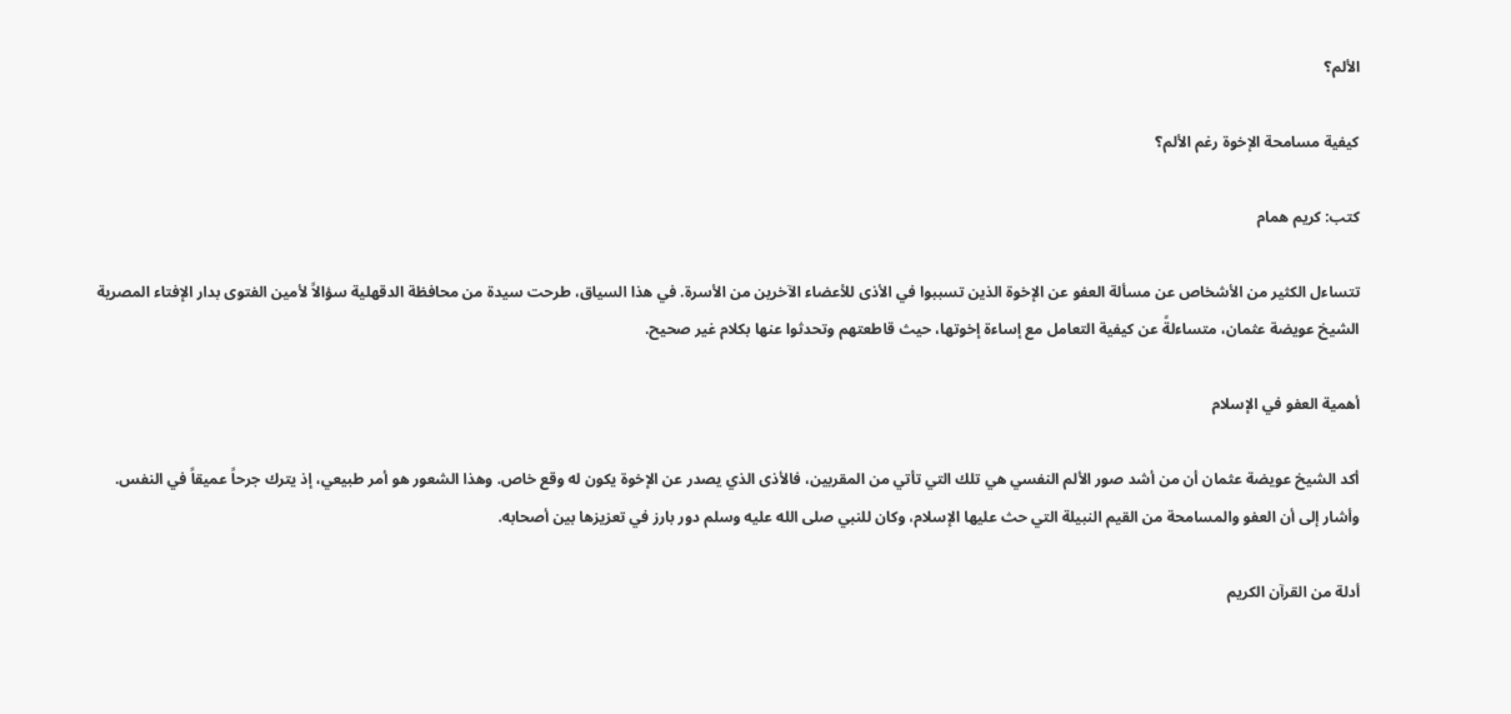الألم؟

كيفية مسامحة الإخوة رغم الألم؟

كتب: كريم همام

تتساءل الكثير من الأشخاص عن مسألة العفو عن الإخوة الذين تسببوا في الأذى للأعضاء الآخرين من الأسرة. في هذا السياق، طرحت سيدة من محافظة الدقهلية سؤالاً لأمين الفتوى بدار الإفتاء المصرية الشيخ عويضة عثمان، متساءلةً عن كيفية التعامل مع إساءة إخوتها، حيث قاطعتهم وتحدثوا عنها بكلام غير صحيح.

أهمية العفو في الإسلام

أكد الشيخ عويضة عثمان أن من أشد صور الألم النفسي هي تلك التي تأتي من المقربين، فالأذى الذي يصدر عن الإخوة يكون له وقع خاص. وهذا الشعور هو أمر طبيعي، إذ يترك جرحاً عميقاً في النفس. وأشار إلى أن العفو والمسامحة من القيم النبيلة التي حث عليها الإسلام، وكان للنبي صلى الله عليه وسلم دور بارز في تعزيزها بين أصحابه.

أدلة من القرآن الكريم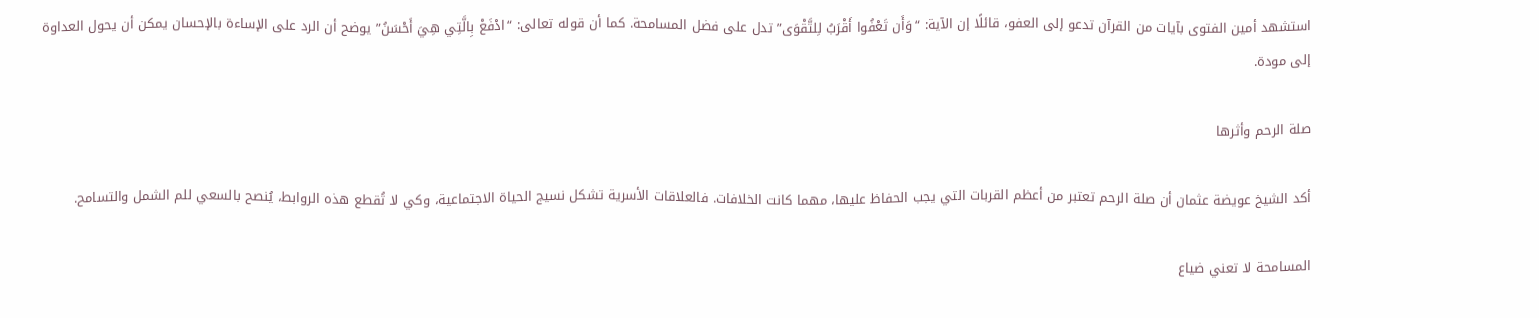استشهد أمين الفتوى بآيات من القرآن تدعو إلى العفو، قائلًا إن الآية: “وَأَن تَعْفُوا أَقْرَبُ لِلتَّقْوَى” تدل على فضل المسامحة. كما أن قوله تعالى: “ادْفَعْ بِالَّتِي هِيَ أَحْسَنُ” يوضح أن الرد على الإساءة بالإحسان يمكن أن يحول العداوة إلى مودة.

صلة الرحم وأثرها

أكد الشيخ عويضة عثمان أن صلة الرحم تعتبر من أعظم القربات التي يجب الحفاظ عليها، مهما كانت الخلافات. فالعلاقات الأسرية تشكل نسيج الحياة الاجتماعية، وكي لا تُقطع هذه الروابط، يُنصح بالسعي للم الشمل والتسامح.

المسامحة لا تعني ضياع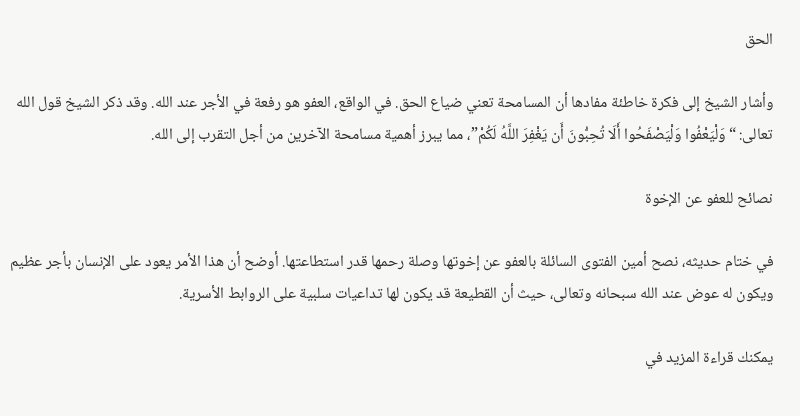الحق

وأشار الشيخ إلى فكرة خاطئة مفادها أن المسامحة تعني ضياع الحق. في الواقع، العفو هو رفعة في الأجر عند الله. وقد ذكر الشيخ قول الله تعالى: “وَلْيَعْفُوا وَلْيَصْفَحُوا أَلَا تُحِبُّونَ أَن يَغْفِرَ اللَّهُ لَكُمْ”، مما يبرز أهمية مسامحة الآخرين من أجل التقرب إلى الله.

نصائح للعفو عن الإخوة

في ختام حديثه، نصح أمين الفتوى السائلة بالعفو عن إخوتها وصلة رحمها قدر استطاعتها. أوضح أن هذا الأمر يعود على الإنسان بأجر عظيم ويكون له عوض عند الله سبحانه وتعالى، حيث أن القطيعة قد يكون لها تداعيات سلبية على الروابط الأسرية.

يمكنك قراءة المزيد في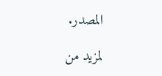المصدر.

لمزيد من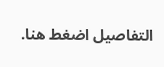التفاصيل اضغط هنا.